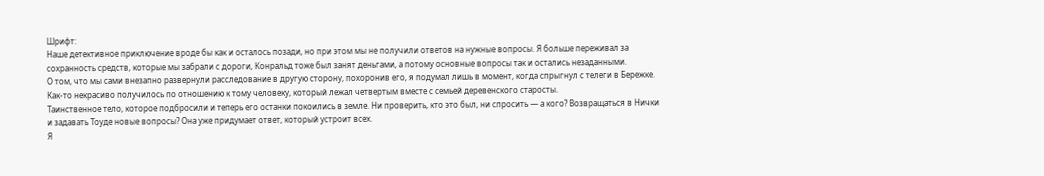Шрифт:
Наше детективное приключение вроде бы как и осталось позади, но при этом мы не получили ответов на нужные вопросы. Я больше переживал за сохранность средств, которые мы забрали с дороги, Конральд тоже был занят деньгами, а потому основные вопросы так и остались незаданными.
О том, что мы сами внезапно развернули расследование в другую сторону, похоронив его, я подумал лишь в момент, когда спрыгнул с телеги в Бережке. Как-то некрасиво получилось по отношению к тому человеку, который лежал четвертым вместе с семьей деревенского старосты.
Таинственное тело, которое подбросили и теперь его останки покоились в земле. Ни проверить, кто это был, ни спросить — а кого? Возвращаться в Нички и задавать Тоуде новые вопросы? Она уже придумает ответ, который устроит всех.
Я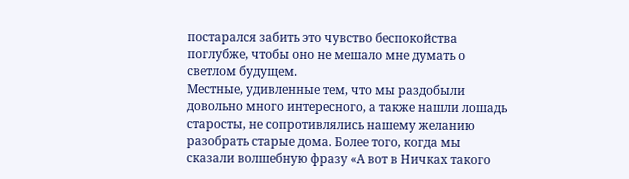постарался забить это чувство беспокойства поглубже, чтобы оно не мешало мне думать о светлом будущем.
Местные, удивленные тем, что мы раздобыли довольно много интересного, а также нашли лошадь старосты, не сопротивлялись нашему желанию разобрать старые дома. Более того, когда мы сказали волшебную фразу «А вот в Ничках такого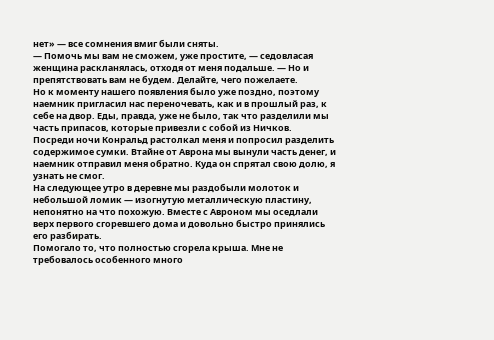нет» — все сомнения вмиг были сняты.
— Помочь мы вам не сможем, уже простите, — седовласая женщина раскланялась, отходя от меня подальше. — Но и препятствовать вам не будем. Делайте, чего пожелаете.
Но к моменту нашего появления было уже поздно, поэтому наемник пригласил нас переночевать, как и в прошлый раз, к себе на двор. Еды, правда, уже не было, так что разделили мы часть припасов, которые привезли с собой из Ничков.
Посреди ночи Конральд растолкал меня и попросил разделить содержимое сумки. Втайне от Аврона мы вынули часть денег, и наемник отправил меня обратно. Куда он спрятал свою долю, я узнать не смог.
На следующее утро в деревне мы раздобыли молоток и небольшой ломик — изогнутую металлическую пластину, непонятно на что похожую. Вместе с Авроном мы оседлали верх первого сгоревшего дома и довольно быстро принялись его разбирать.
Помогало то, что полностью сгорела крыша. Мне не требовалось особенного много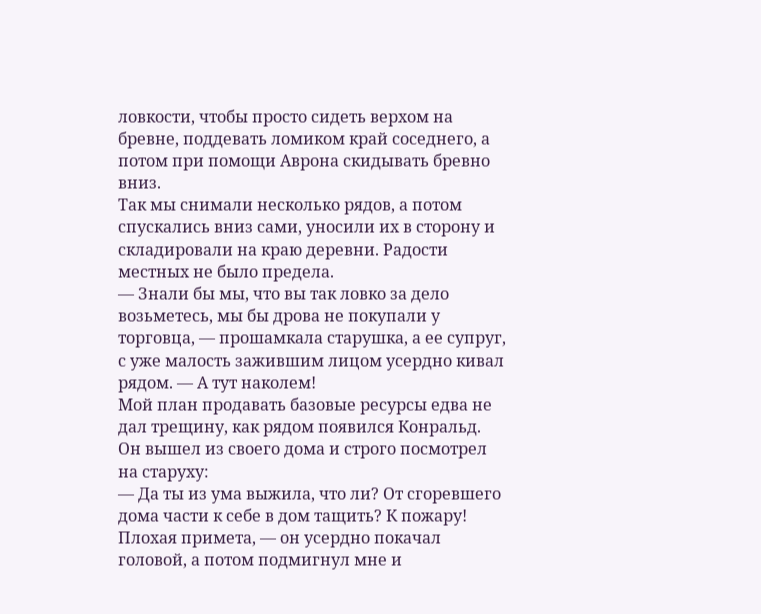ловкости, чтобы просто сидеть верхом на бревне, поддевать ломиком край соседнего, а потом при помощи Аврона скидывать бревно вниз.
Так мы снимали несколько рядов, а потом спускались вниз сами, уносили их в сторону и складировали на краю деревни. Радости местных не было предела.
— Знали бы мы, что вы так ловко за дело возьметесь, мы бы дрова не покупали у торговца, — прошамкала старушка, а ее супруг, с уже малость зажившим лицом усердно кивал рядом. — А тут наколем!
Мой план продавать базовые ресурсы едва не дал трещину, как рядом появился Конральд. Он вышел из своего дома и строго посмотрел на старуху:
— Да ты из ума выжила, что ли? От сгоревшего дома части к себе в дом тащить? К пожару! Плохая примета, — он усердно покачал головой, а потом подмигнул мне и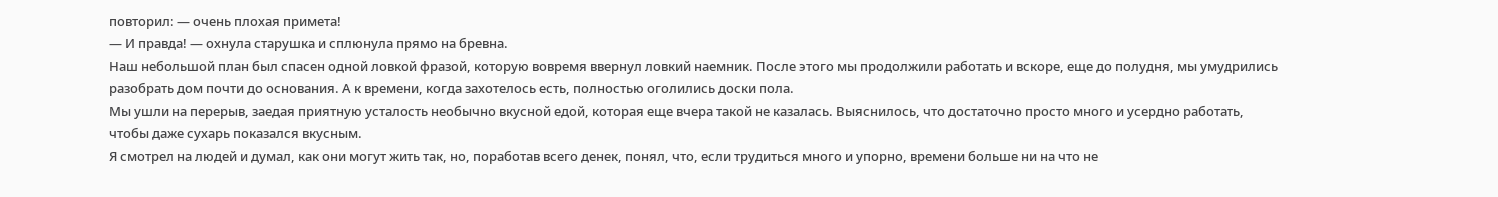повторил: — очень плохая примета!
— И правда! — охнула старушка и сплюнула прямо на бревна.
Наш небольшой план был спасен одной ловкой фразой, которую вовремя ввернул ловкий наемник. После этого мы продолжили работать и вскоре, еще до полудня, мы умудрились разобрать дом почти до основания. А к времени, когда захотелось есть, полностью оголились доски пола.
Мы ушли на перерыв, заедая приятную усталость необычно вкусной едой, которая еще вчера такой не казалась. Выяснилось, что достаточно просто много и усердно работать, чтобы даже сухарь показался вкусным.
Я смотрел на людей и думал, как они могут жить так, но, поработав всего денек, понял, что, если трудиться много и упорно, времени больше ни на что не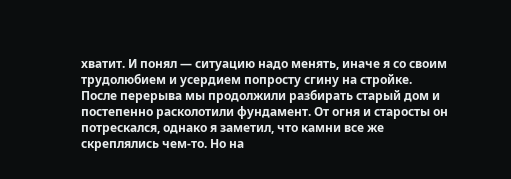хватит. И понял — ситуацию надо менять, иначе я со своим трудолюбием и усердием попросту сгину на стройке.
После перерыва мы продолжили разбирать старый дом и постепенно расколотили фундамент. От огня и старосты он потрескался, однако я заметил, что камни все же скреплялись чем-то. Но на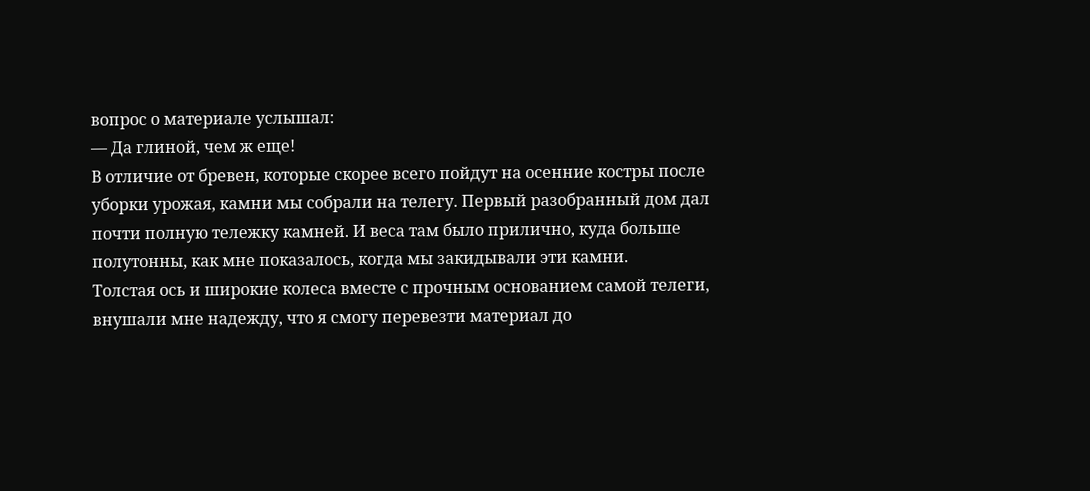вопрос о материале услышал:
— Да глиной, чем ж еще!
В отличие от бревен, которые скорее всего пойдут на осенние костры после уборки урожая, камни мы собрали на телегу. Первый разобранный дом дал почти полную тележку камней. И веса там было прилично, куда больше полутонны, как мне показалось, когда мы закидывали эти камни.
Толстая ось и широкие колеса вместе с прочным основанием самой телеги, внушали мне надежду, что я смогу перевезти материал до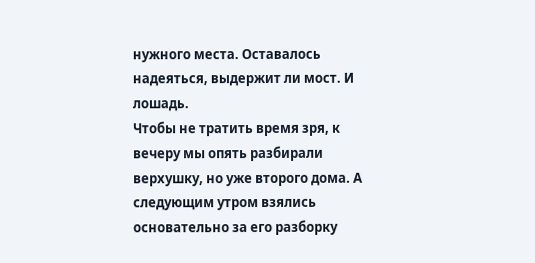нужного места. Оставалось надеяться, выдержит ли мост. И лошадь.
Чтобы не тратить время зря, к вечеру мы опять разбирали верхушку, но уже второго дома. А следующим утром взялись основательно за его разборку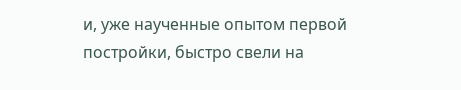и, уже наученные опытом первой постройки, быстро свели на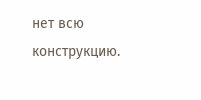нет всю конструкцию.